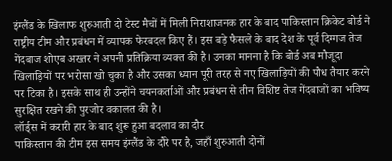इंग्लैंड के खिलाफ शुरुआती दो टेस्ट मैचों में मिली निराशाजनक हार के बाद पाकिस्तान क्रिकेट बोर्ड ने राष्ट्रीय टीम और प्रबंधन में व्यापक फेरबदल किए हैं। इस बड़े फैसले के बाद देश के पूर्व दिग्गज तेज गेंदबाज शोएब अख्तर ने अपनी प्रतिक्रिया व्यक्त की है। उनका मानना है कि बोर्ड अब मौजूदा खिलाड़ियों पर भरोसा खो चुका है और उसका ध्यान पूरी तरह से नए खिलाड़ियों की पौध तैयार करने पर टिका है। इसके साथ ही उन्होंने चयनकर्ताओं और प्रबंधन से तीन विशिष्ट तेज गेंदबाजों का भविष्य सुरक्षित रखने की पुरजोर वकालत की है।
लॉर्ड्स में करारी हार के बाद शुरू हुआ बदलाव का दौर
पाकिस्तान की टीम इस समय इंग्लैंड के दौरे पर है, जहाँ शुरुआती दोनों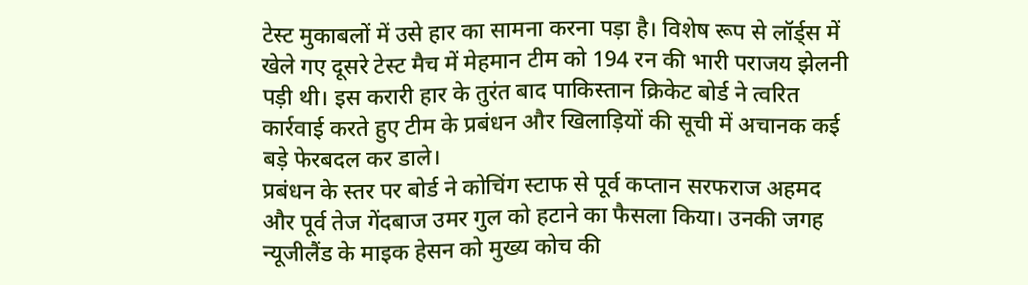टेस्ट मुकाबलों में उसे हार का सामना करना पड़ा है। विशेष रूप से लॉर्ड्स में खेले गए दूसरे टेस्ट मैच में मेहमान टीम को 194 रन की भारी पराजय झेलनी पड़ी थी। इस करारी हार के तुरंत बाद पाकिस्तान क्रिकेट बोर्ड ने त्वरित कार्रवाई करते हुए टीम के प्रबंधन और खिलाड़ियों की सूची में अचानक कई बड़े फेरबदल कर डाले।
प्रबंधन के स्तर पर बोर्ड ने कोचिंग स्टाफ से पूर्व कप्तान सरफराज अहमद और पूर्व तेज गेंदबाज उमर गुल को हटाने का फैसला किया। उनकी जगह न्यूजीलैंड के माइक हेसन को मुख्य कोच की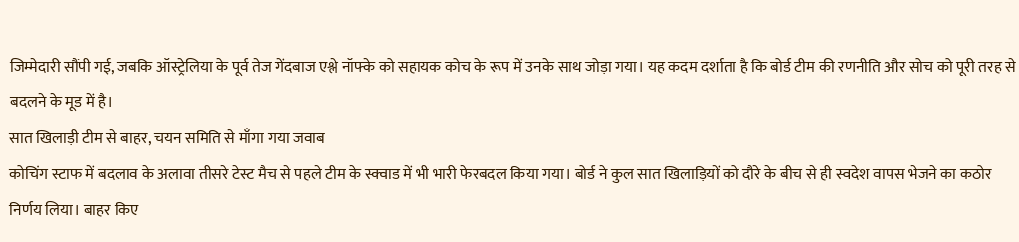जिम्मेदारी सौंपी गई, जबकि ऑस्ट्रेलिया के पूर्व तेज गेंदबाज एश्ले नॉफ्के को सहायक कोच के रूप में उनके साथ जोड़ा गया। यह कदम दर्शाता है कि बोर्ड टीम की रणनीति और सोच को पूरी तरह से बदलने के मूड में है।
सात खिलाड़ी टीम से बाहर, चयन समिति से माँगा गया जवाब
कोचिंग स्टाफ में बदलाव के अलावा तीसरे टेस्ट मैच से पहले टीम के स्क्वाड में भी भारी फेरबदल किया गया। बोर्ड ने कुल सात खिलाड़ियों को दौरे के बीच से ही स्वदेश वापस भेजने का कठोर निर्णय लिया। बाहर किए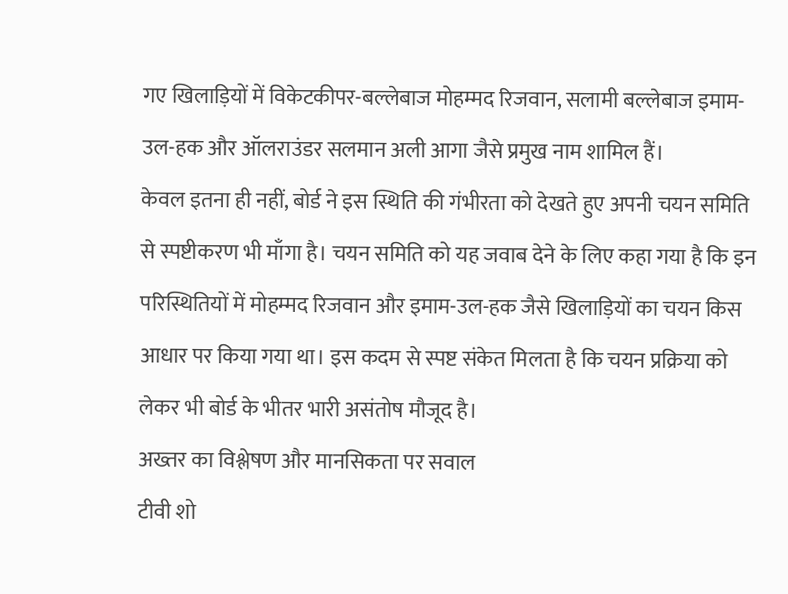गए खिलाड़ियों में विकेटकीपर-बल्लेबाज मोहम्मद रिजवान, सलामी बल्लेबाज इमाम-उल-हक और ऑलराउंडर सलमान अली आगा जैसे प्रमुख नाम शामिल हैं।
केवल इतना ही नहीं, बोर्ड ने इस स्थिति की गंभीरता को देखते हुए अपनी चयन समिति से स्पष्टीकरण भी माँगा है। चयन समिति को यह जवाब देने के लिए कहा गया है कि इन परिस्थितियों में मोहम्मद रिजवान और इमाम-उल-हक जैसे खिलाड़ियों का चयन किस आधार पर किया गया था। इस कदम से स्पष्ट संकेत मिलता है कि चयन प्रक्रिया को लेकर भी बोर्ड के भीतर भारी असंतोष मौजूद है।
अख्तर का विश्लेषण और मानसिकता पर सवाल
टीवी शो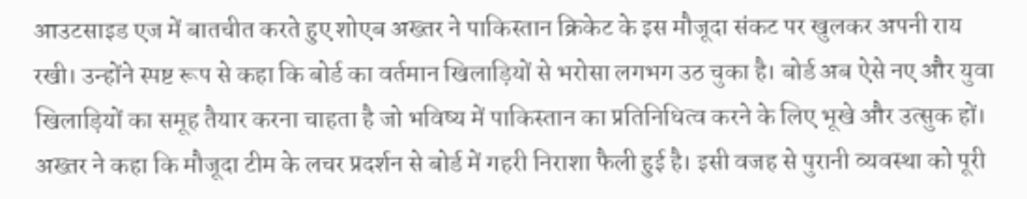आउटसाइड एज में बातचीत करते हुए शोएब अख्तर ने पाकिस्तान क्रिकेट के इस मौजूदा संकट पर खुलकर अपनी राय रखी। उन्होंने स्पष्ट रूप से कहा कि बोर्ड का वर्तमान खिलाड़ियों से भरोसा लगभग उठ चुका है। बोर्ड अब ऐसे नए और युवा खिलाड़ियों का समूह तैयार करना चाहता है जो भविष्य में पाकिस्तान का प्रतिनिधित्व करने के लिए भूखे और उत्सुक हों।
अख्तर ने कहा कि मौजूदा टीम के लचर प्रदर्शन से बोर्ड में गहरी निराशा फैली हुई है। इसी वजह से पुरानी व्यवस्था को पूरी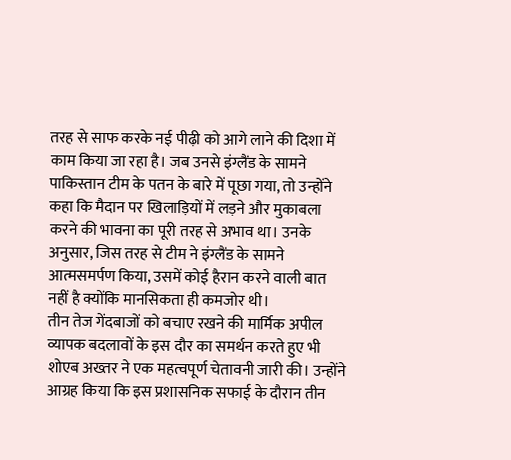तरह से साफ करके नई पीढ़ी को आगे लाने की दिशा में काम किया जा रहा है। जब उनसे इंग्लैंड के सामने पाकिस्तान टीम के पतन के बारे में पूछा गया, तो उन्होंने कहा कि मैदान पर खिलाड़ियों में लड़ने और मुकाबला करने की भावना का पूरी तरह से अभाव था। उनके अनुसार, जिस तरह से टीम ने इंग्लैंड के सामने आत्मसमर्पण किया, उसमें कोई हैरान करने वाली बात नहीं है क्योंकि मानसिकता ही कमजोर थी।
तीन तेज गेंदबाजों को बचाए रखने की मार्मिक अपील
व्यापक बदलावों के इस दौर का समर्थन करते हुए भी शोएब अख्तर ने एक महत्वपूर्ण चेतावनी जारी की। उन्होंने आग्रह किया कि इस प्रशासनिक सफाई के दौरान तीन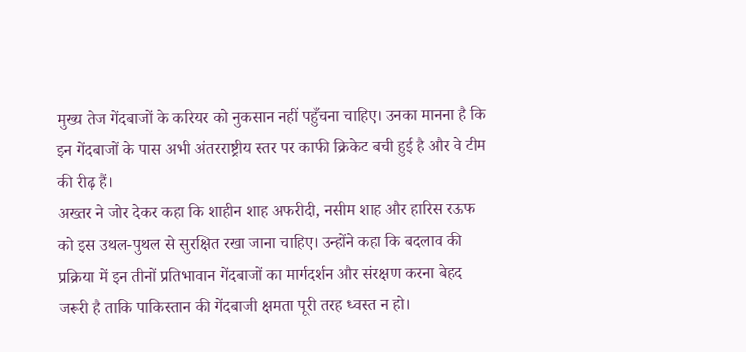मुख्य तेज गेंदबाजों के करियर को नुकसान नहीं पहुँचना चाहिए। उनका मानना है कि इन गेंदबाजों के पास अभी अंतरराष्ट्रीय स्तर पर काफी क्रिकेट बची हुई है और वे टीम की रीढ़ हैं।
अख्तर ने जोर देकर कहा कि शाहीन शाह अफरीदी, नसीम शाह और हारिस रऊफ को इस उथल-पुथल से सुरक्षित रखा जाना चाहिए। उन्होंने कहा कि बदलाव की प्रक्रिया में इन तीनों प्रतिभावान गेंदबाजों का मार्गदर्शन और संरक्षण करना बेहद जरूरी है ताकि पाकिस्तान की गेंदबाजी क्षमता पूरी तरह ध्वस्त न हो।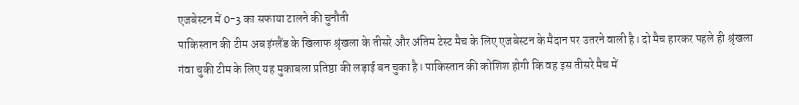एजबेस्टन में 0-3 का सफाया टालने की चुनौती
पाकिस्तान की टीम अब इंग्लैंड के खिलाफ श्रृंखला के तीसरे और अंतिम टेस्ट मैच के लिए एजबेस्टन के मैदान पर उतरने वाली है। दो मैच हारकर पहले ही श्रृंखला गंवा चुकी टीम के लिए यह मुकाबला प्रतिष्ठा की लड़ाई बन चुका है। पाकिस्तान की कोशिश होगी कि वह इस तीसरे मैच में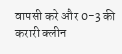वापसी करे और 0-3 की करारी क्लीन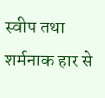स्वीप तथा शर्मनाक हार से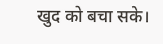खुद को बचा सके।